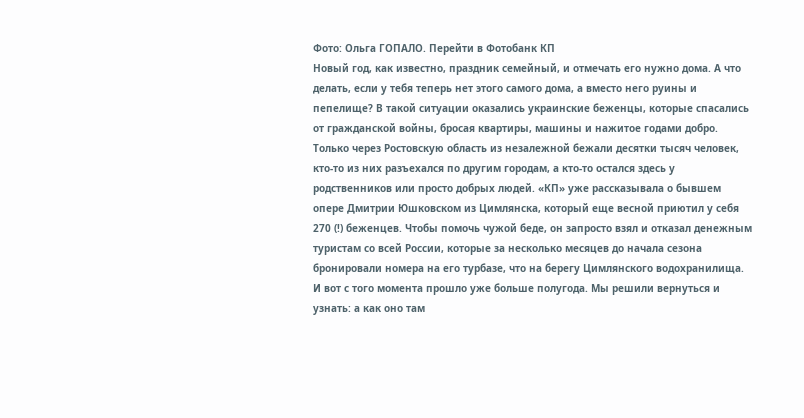Фото: Ольга ГОПАЛО. Перейти в Фотобанк КП
Новый год, как известно, праздник семейный, и отмечать его нужно дома. А что делать, если у тебя теперь нет этого самого дома, а вместо него руины и пепелище? В такой ситуации оказались украинские беженцы, которые спасались от гражданской войны, бросая квартиры, машины и нажитое годами добро. Только через Ростовскую область из незалежной бежали десятки тысяч человек, кто-то из них разъехался по другим городам, а кто-то остался здесь у родственников или просто добрых людей. «КП» уже рассказывала о бывшем опере Дмитрии Юшковском из Цимлянска, который еще весной приютил у себя 270 (!) беженцев. Чтобы помочь чужой беде, он запросто взял и отказал денежным туристам со всей России, которые за несколько месяцев до начала сезона бронировали номера на его турбазе, что на берегу Цимлянского водохранилища. И вот с того момента прошло уже больше полугода. Мы решили вернуться и узнать: а как оно там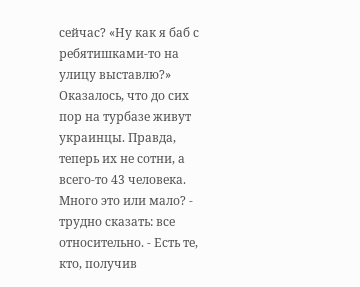сейчас? «Ну как я баб с ребятишками-то на улицу выставлю?» Оказалось, что до сих пор на турбазе живут украинцы. Правда, теперь их не сотни, а всего-то 43 человека. Много это или мало? - трудно сказать: все относительно. - Есть те, кто, получив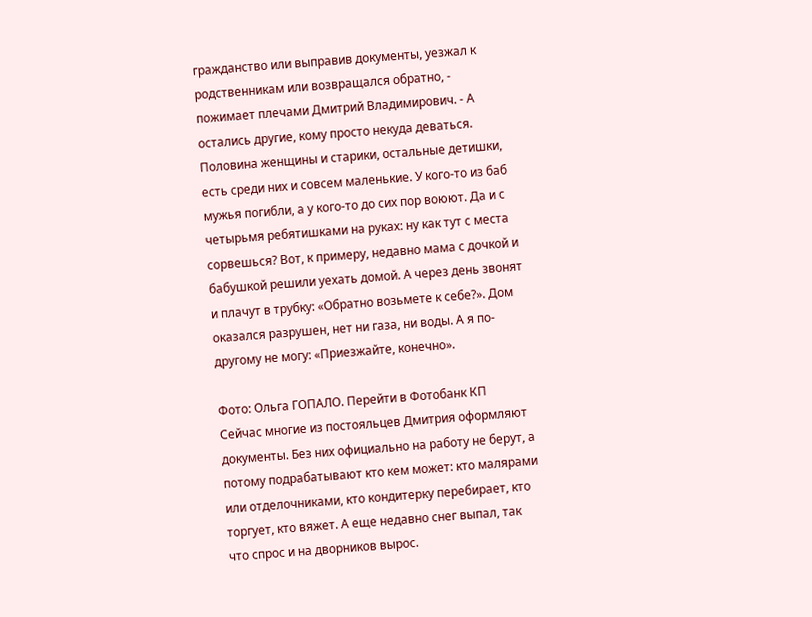гражданство или выправив документы, уезжал к родственникам или возвращался обратно, - пожимает плечами Дмитрий Владимирович. - А остались другие, кому просто некуда деваться. Половина женщины и старики, остальные детишки, есть среди них и совсем маленькие. У кого-то из баб мужья погибли, а у кого-то до сих пор воюют. Да и с четырьмя ребятишками на руках: ну как тут с места сорвешься? Вот, к примеру, недавно мама с дочкой и бабушкой решили уехать домой. А через день звонят и плачут в трубку: «Обратно возьмете к себе?». Дом оказался разрушен, нет ни газа, ни воды. А я по-другому не могу: «Приезжайте, конечно».

Фото: Ольга ГОПАЛО. Перейти в Фотобанк КП
Сейчас многие из постояльцев Дмитрия оформляют документы. Без них официально на работу не берут, а потому подрабатывают кто кем может: кто малярами или отделочниками, кто кондитерку перебирает, кто торгует, кто вяжет. А еще недавно снег выпал, так что спрос и на дворников вырос.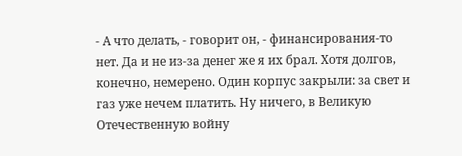- А что делать, - говорит он, - финансирования-то нет. Да и не из-за денег же я их брал. Хотя долгов, конечно, немерено. Один корпус закрыли: за свет и газ уже нечем платить. Ну ничего, в Великую Отечественную войну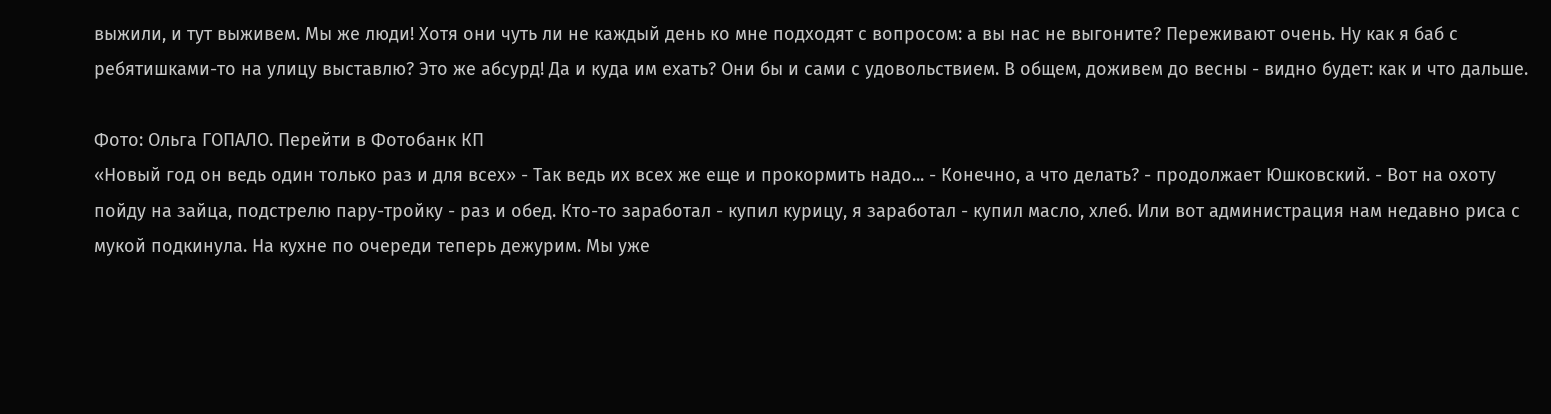выжили, и тут выживем. Мы же люди! Хотя они чуть ли не каждый день ко мне подходят с вопросом: а вы нас не выгоните? Переживают очень. Ну как я баб с ребятишками-то на улицу выставлю? Это же абсурд! Да и куда им ехать? Они бы и сами с удовольствием. В общем, доживем до весны - видно будет: как и что дальше.

Фото: Ольга ГОПАЛО. Перейти в Фотобанк КП
«Новый год он ведь один только раз и для всех» - Так ведь их всех же еще и прокормить надо... - Конечно, а что делать? - продолжает Юшковский. - Вот на охоту пойду на зайца, подстрелю пару-тройку - раз и обед. Кто-то заработал - купил курицу, я заработал - купил масло, хлеб. Или вот администрация нам недавно риса с мукой подкинула. На кухне по очереди теперь дежурим. Мы уже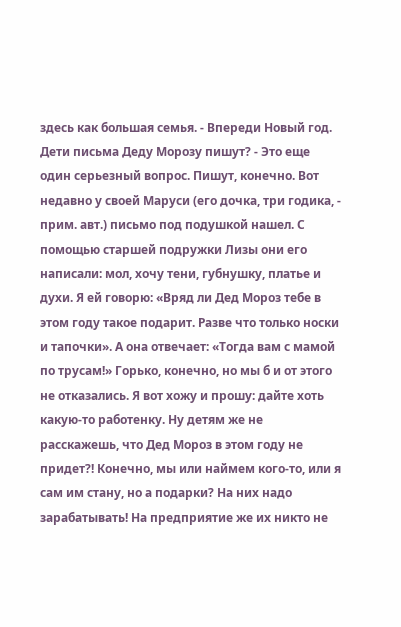здесь как большая семья. - Впереди Новый год. Дети письма Деду Морозу пишут? - Это еще один серьезный вопрос. Пишут, конечно. Вот недавно у своей Маруси (его дочка, три годика, - прим. авт.) письмо под подушкой нашел. С помощью старшей подружки Лизы они его написали: мол, хочу тени, губнушку, платье и духи. Я ей говорю: «Вряд ли Дед Мороз тебе в этом году такое подарит. Разве что только носки и тапочки». А она отвечает: «Тогда вам с мамой по трусам!» Горько, конечно, но мы б и от этого не отказались. Я вот хожу и прошу: дайте хоть какую-то работенку. Ну детям же не расскажешь, что Дед Мороз в этом году не придет?! Конечно, мы или наймем кого-то, или я сам им стану, но а подарки? На них надо зарабатывать! На предприятие же их никто не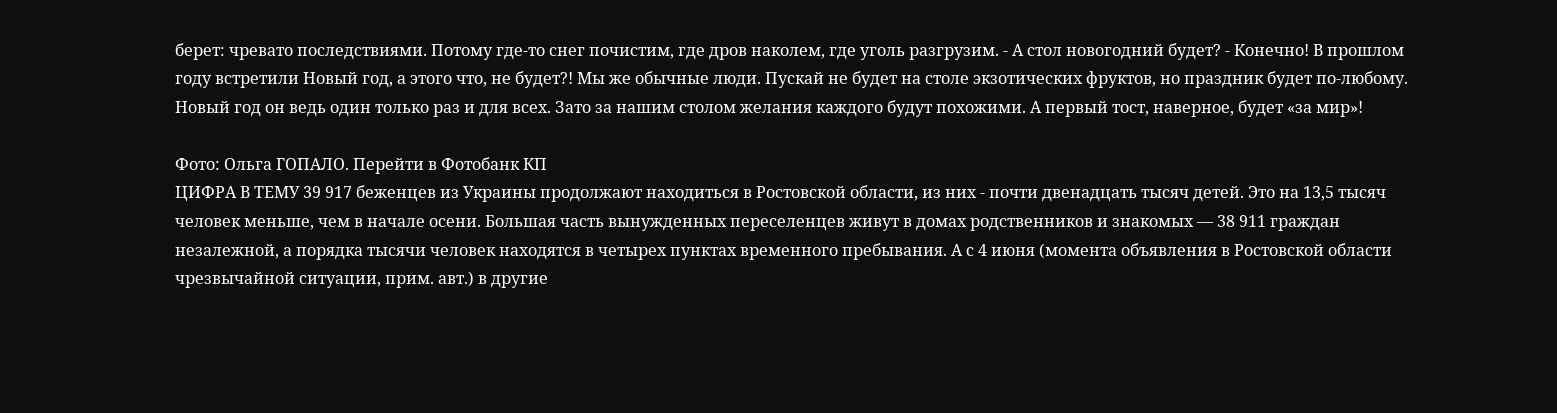берет: чревато последствиями. Потому где-то снег почистим, где дров наколем, где уголь разгрузим. - А стол новогодний будет? - Конечно! В прошлом году встретили Новый год, а этого что, не будет?! Мы же обычные люди. Пускай не будет на столе экзотических фруктов, но праздник будет по-любому. Новый год он ведь один только раз и для всех. Зато за нашим столом желания каждого будут похожими. А первый тост, наверное, будет «за мир»!

Фото: Ольга ГОПАЛО. Перейти в Фотобанк КП
ЦИФРА В ТЕМУ 39 917 беженцев из Украины продолжают находиться в Ростовской области, из них - почти двенадцать тысяч детей. Это на 13,5 тысяч человек меньше, чем в начале осени. Большая часть вынужденных переселенцев живут в домах родственников и знакомых — 38 911 граждан незалежной, а порядка тысячи человек находятся в четырех пунктах временного пребывания. А с 4 июня (момента объявления в Ростовской области чрезвычайной ситуации, прим. авт.) в другие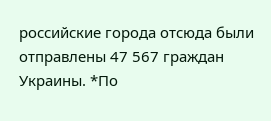российские города отсюда были отправлены 47 567 граждан Украины. *По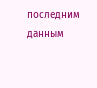последним данным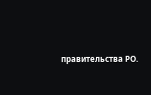правительства РО.